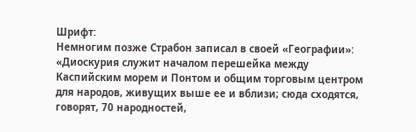Шрифт:
Немногим позже Страбон записал в своей «Географии»: «Диоскурия служит началом перешейка между Каспийским морем и Понтом и общим торговым центром для народов, живущих выше ее и вблизи; сюда сходятся, говорят, 70 народностей,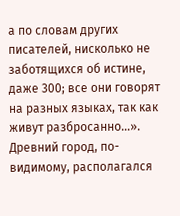а по словам других писателей, нисколько не заботящихся об истине, даже 300; все они говорят на разных языках, так как живут разбросанно…».
Древний город, по-видимому, располагался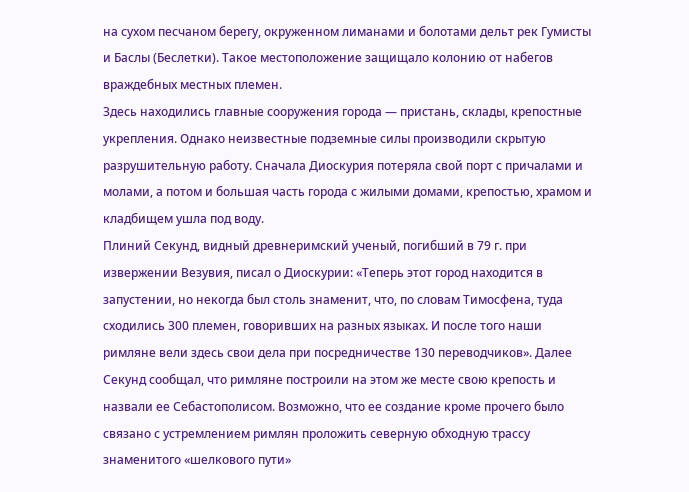на сухом песчаном берегу, окруженном лиманами и болотами дельт рек Гумисты и Баслы (Беслетки). Такое местоположение защищало колонию от набегов враждебных местных племен.
Здесь находились главные сооружения города — пристань, склады, крепостные укрепления. Однако неизвестные подземные силы производили скрытую разрушительную работу. Сначала Диоскурия потеряла свой порт с причалами и молами, а потом и большая часть города с жилыми домами, крепостью, храмом и кладбищем ушла под воду.
Плиний Секунд, видный древнеримский ученый, погибший в 79 г. при извержении Везувия, писал о Диоскурии: «Теперь этот город находится в запустении, но некогда был столь знаменит, что, по словам Тимосфена, туда сходились 300 племен, говоривших на разных языках. И после того наши римляне вели здесь свои дела при посредничестве 130 переводчиков». Далее Секунд сообщал, что римляне построили на этом же месте свою крепость и назвали ее Себастополисом. Возможно, что ее создание кроме прочего было связано с устремлением римлян проложить северную обходную трассу знаменитого «шелкового пути»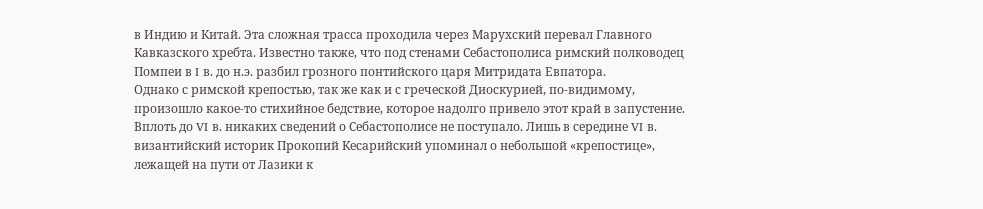в Индию и Китай. Эта сложная трасса проходила через Марухский перевал Главного Кавказского хребта. Известно также, что под стенами Себастополиса римский полководец Помпеи в I в. до н.э. разбил грозного понтийского царя Митридата Евпатора.
Однако с римской крепостью, так же как и с греческой Диоскурией, по-видимому, произошло какое-то стихийное бедствие, которое надолго привело этот край в запустение. Вплоть до VI в. никаких сведений о Себастополисе не поступало. Лишь в середине VI в. византийский историк Прокопий Кесарийский упоминал о небольшой «крепостице», лежащей на пути от Лазики к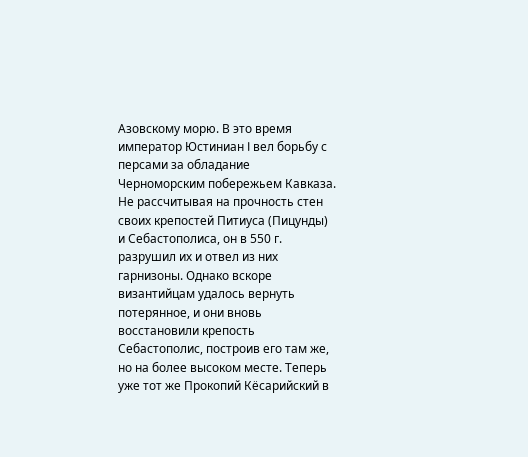Азовскому морю. В это время император Юстиниан I вел борьбу с персами за обладание Черноморским побережьем Кавказа. Не рассчитывая на прочность стен своих крепостей Питиуса (Пицунды) и Себастополиса, он в 550 г. разрушил их и отвел из них гарнизоны. Однако вскоре византийцам удалось вернуть потерянное, и они вновь восстановили крепость Себастополис, построив его там же, но на более высоком месте. Теперь уже тот же Прокопий Кёсарийский в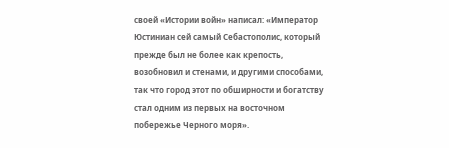своей «Истории войн» написал: «Император Юстиниан сей самый Себастополис, который прежде был не более как крепость, возобновил и стенами, и другими способами, так что город этот по обширности и богатству стал одним из первых на восточном побережье Черного моря».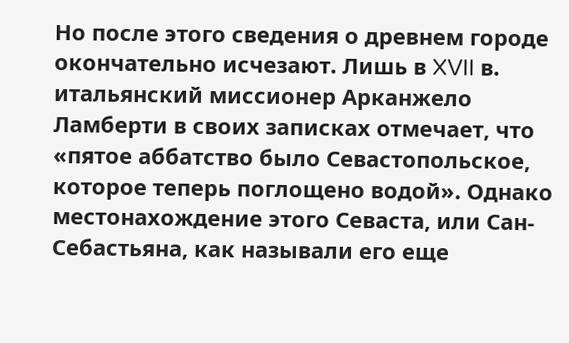Но после этого сведения о древнем городе окончательно исчезают. Лишь в XVII в. итальянский миссионер Арканжело Ламберти в своих записках отмечает, что «пятое аббатство было Севастопольское, которое теперь поглощено водой». Однако местонахождение этого Севаста, или Сан-Себастьяна, как называли его еще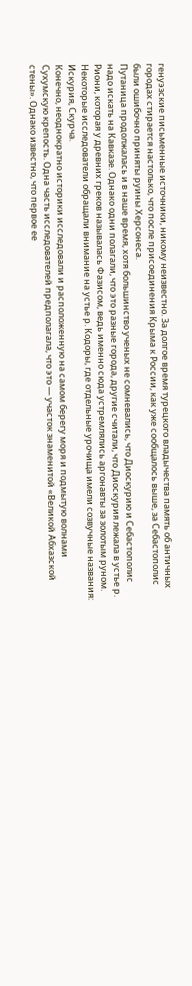генуэзские письменные источники, никому неизвестно. За долгое время турецкого владычества память об античных городах стирается настолько, что после присоединения Крыма к России, как уже сообщалось выше, за Себастополис были ошибочно приняты руины Херсонеса.
Путаница продолжалась и в наше время, хотя большинство ученых не сомневались, что Диоскурию и Себастополис надо искать на Кавказе. Однако одни полагали, что это разные города, другие считали, что Диоскурия лежала в устье р. Риони, которая у древних греков называлась Фазисом, ведь именно сюда устремлялись аргонавты за золотым руном. Некоторые исследователи обращали внимание на устье р. Кодоры, где отдельные урочища имели созвучные названия: Искурия, Скурча.
Конечно, неоднократно историки исследовали и расположенную на самом берегу моря и подмытую волнами Сухумскую крепость. Одна часть исследователей предполагала, что это — участок знаменитой «Великой Абхазской стены». Однако известно, что первое ее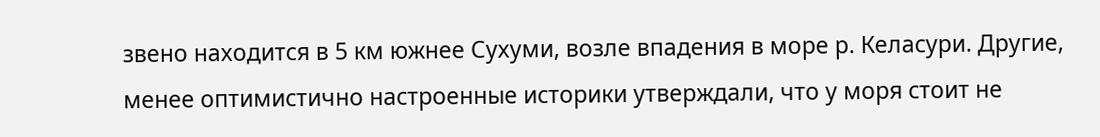звено находится в 5 км южнее Сухуми, возле впадения в море р. Келасури. Другие, менее оптимистично настроенные историки утверждали, что у моря стоит не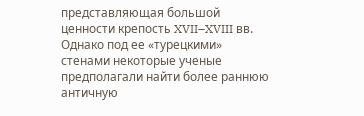представляющая большой ценности крепость XVII–XVIII вв. Однако под ее «турецкими» стенами некоторые ученые предполагали найти более раннюю античную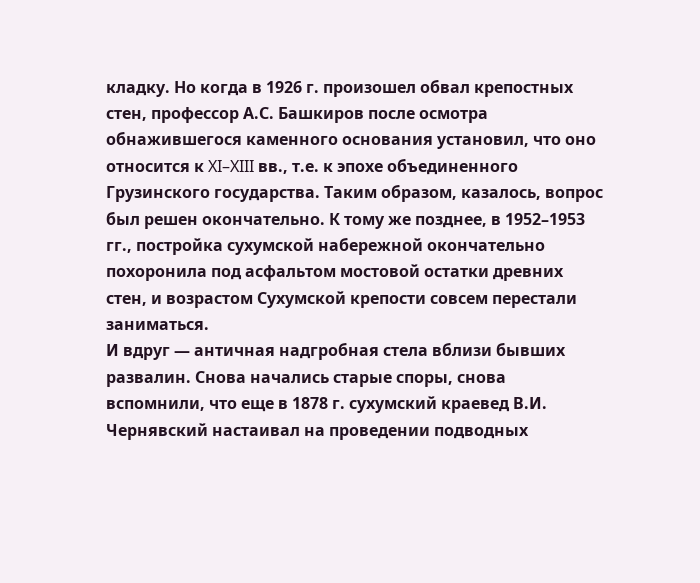кладку. Но когда в 1926 г. произошел обвал крепостных стен, профессор А.С. Башкиров после осмотра обнажившегося каменного основания установил, что оно относится к XI–XIII вв., т.е. к эпохе объединенного Грузинского государства. Таким образом, казалось, вопрос был решен окончательно. К тому же позднее, в 1952–1953 гг., постройка сухумской набережной окончательно похоронила под асфальтом мостовой остатки древних стен, и возрастом Сухумской крепости совсем перестали заниматься.
И вдруг — античная надгробная стела вблизи бывших развалин. Снова начались старые споры, снова вспомнили, что еще в 1878 г. сухумский краевед В.И. Чернявский настаивал на проведении подводных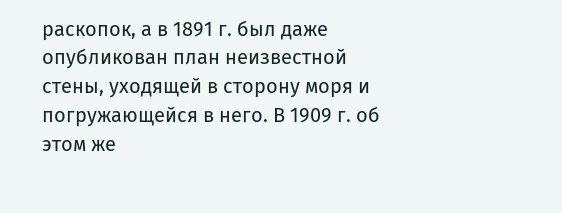раскопок, а в 1891 г. был даже опубликован план неизвестной стены, уходящей в сторону моря и погружающейся в него. В 1909 г. об этом же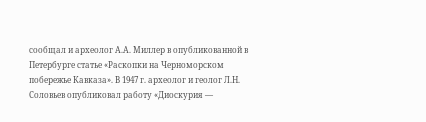сообщал и археолог А.А. Миллер в опубликованной в Петербурге статье «Раскопки на Черноморском побережье Кавказа». В 1947 г. археолог и геолог Л.Н. Соловьев опубликовал работу «Диоскурия —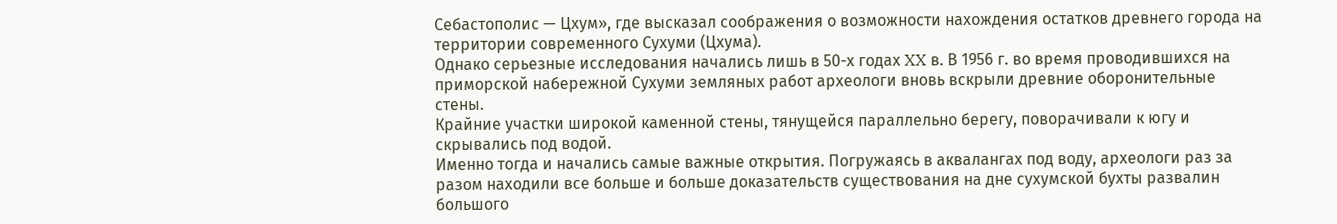Себастополис — Цхум», где высказал соображения о возможности нахождения остатков древнего города на территории современного Сухуми (Цхума).
Однако серьезные исследования начались лишь в 50-х годах XX в. В 1956 г. во время проводившихся на приморской набережной Сухуми земляных работ археологи вновь вскрыли древние оборонительные стены.
Крайние участки широкой каменной стены, тянущейся параллельно берегу, поворачивали к югу и скрывались под водой.
Именно тогда и начались самые важные открытия. Погружаясь в аквалангах под воду, археологи раз за разом находили все больше и больше доказательств существования на дне сухумской бухты развалин большого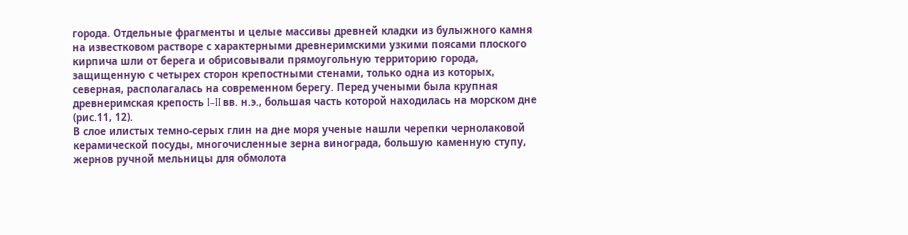города. Отдельные фрагменты и целые массивы древней кладки из булыжного камня на известковом растворе с характерными древнеримскими узкими поясами плоского кирпича шли от берега и обрисовывали прямоугольную территорию города, защищенную с четырех сторон крепостными стенами, только одна из которых, северная, располагалась на современном берегу. Перед учеными была крупная древнеримская крепость I–II вв. н.э., большая часть которой находилась на морском дне (рис.11, 12).
В слое илистых темно-серых глин на дне моря ученые нашли черепки чернолаковой керамической посуды, многочисленные зерна винограда, большую каменную ступу, жернов ручной мельницы для обмолота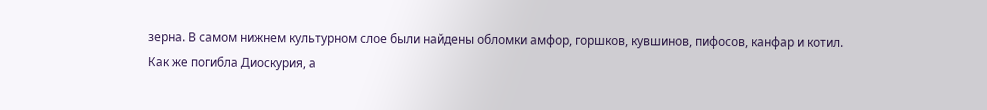зерна. В самом нижнем культурном слое были найдены обломки амфор, горшков, кувшинов, пифосов, канфар и котил.
Как же погибла Диоскурия, а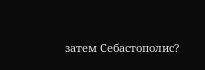затем Себастополис?